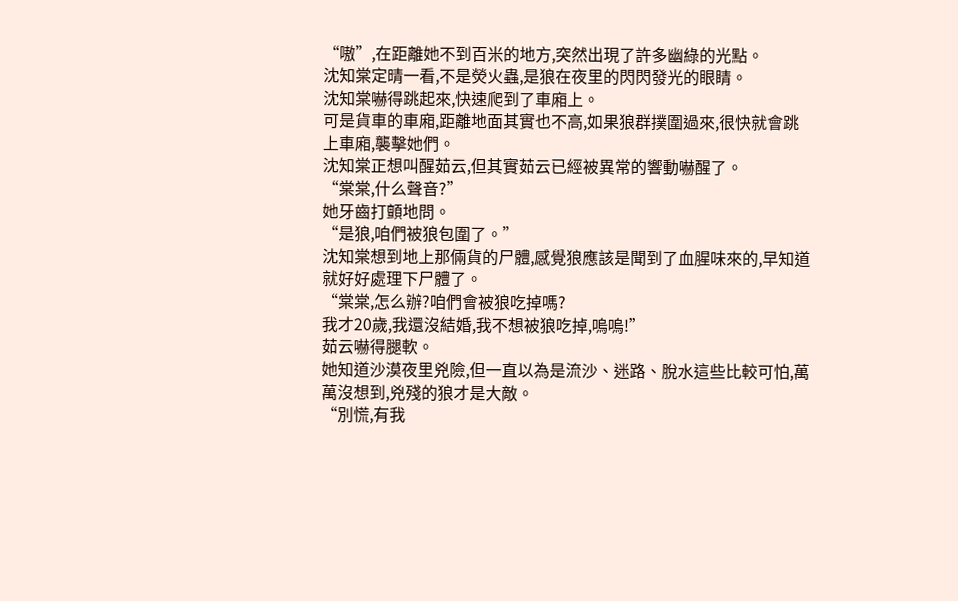“嗷”,在距離她不到百米的地方,突然出現了許多幽綠的光點。
沈知棠定晴一看,不是熒火蟲,是狼在夜里的閃閃發光的眼睛。
沈知棠嚇得跳起來,快速爬到了車廂上。
可是貨車的車廂,距離地面其實也不高,如果狼群撲圍過來,很快就會跳上車廂,襲擊她們。
沈知棠正想叫醒茹云,但其實茹云已經被異常的響動嚇醒了。
“棠棠,什么聲音?”
她牙齒打顫地問。
“是狼,咱們被狼包圍了。”
沈知棠想到地上那倆貨的尸體,感覺狼應該是聞到了血腥味來的,早知道就好好處理下尸體了。
“棠棠,怎么辦?咱們會被狼吃掉嗎?
我才20歲,我還沒結婚,我不想被狼吃掉,嗚嗚!”
茹云嚇得腿軟。
她知道沙漠夜里兇險,但一直以為是流沙、迷路、脫水這些比較可怕,萬萬沒想到,兇殘的狼才是大敵。
“別慌,有我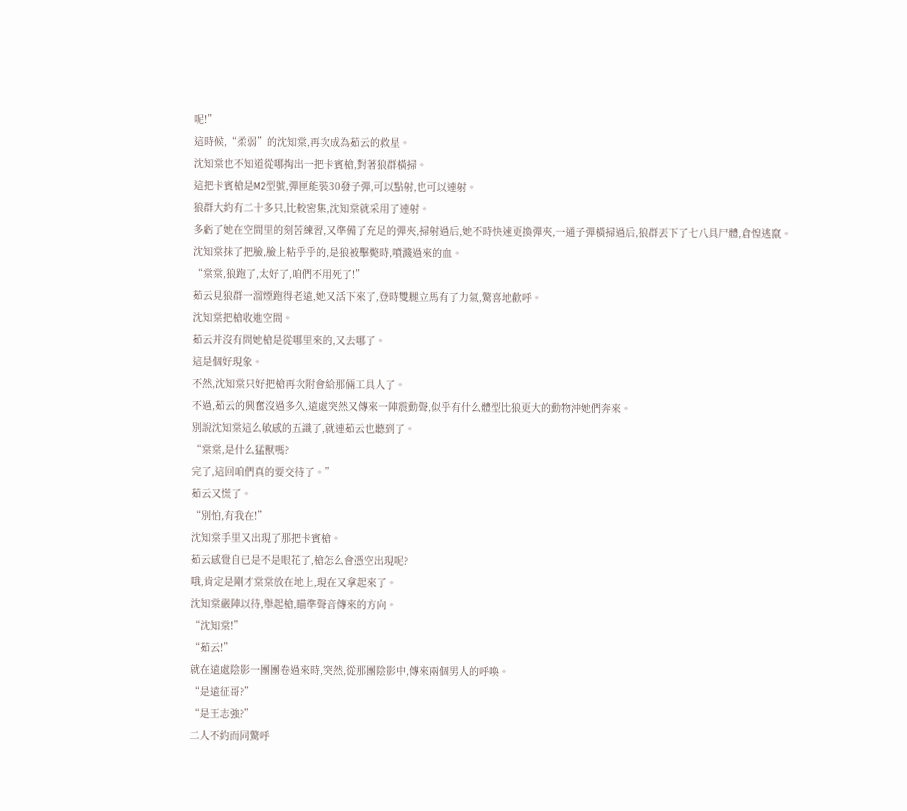呢!”
這時候,“柔弱”的沈知棠,再次成為茹云的救星。
沈知棠也不知道從哪掏出一把卡賓槍,對著狼群橫掃。
這把卡賓槍是M2型號,彈匣能裝30發子彈,可以點射,也可以連射。
狼群大約有二十多只,比較密集,沈知棠就采用了連射。
多虧了她在空間里的刻苦練習,又準備了充足的彈夾,掃射過后,她不時快速更換彈夾,一通子彈橫掃過后,狼群丟下了七八具尸體,倉惶逃竄。
沈知棠抹了把臉,臉上粘乎乎的,是狼被擊斃時,噴濺過來的血。
“棠棠,狼跑了,太好了,咱們不用死了!”
茹云見狼群一溜煙跑得老遠,她又活下來了,登時雙腿立馬有了力氣,驚喜地歡呼。
沈知棠把槍收進空間。
茹云并沒有問她槍是從哪里來的,又去哪了。
這是個好現象。
不然,沈知棠只好把槍再次附會給那倆工具人了。
不過,茹云的興奮沒過多久,遠處突然又傳來一陣震動聲,似乎有什么體型比狼更大的動物沖她們奔來。
別說沈知棠這么敏感的五識了,就連茹云也聽到了。
“棠棠,是什么猛獸嗎?
完了,這回咱們真的要交待了。”
茹云又慌了。
“別怕,有我在!”
沈知棠手里又出現了那把卡賓槍。
茹云感覺自已是不是眼花了,槍怎么會憑空出現呢?
哦,肯定是剛才棠棠放在地上,現在又拿起來了。
沈知棠嚴陣以待,舉起槍,瞄準聲音傳來的方向。
“沈知棠!”
“茹云!”
就在遠處陰影一團團卷過來時,突然,從那團陰影中,傳來兩個男人的呼喚。
“是遠征哥?”
“是王志強?”
二人不約而同驚呼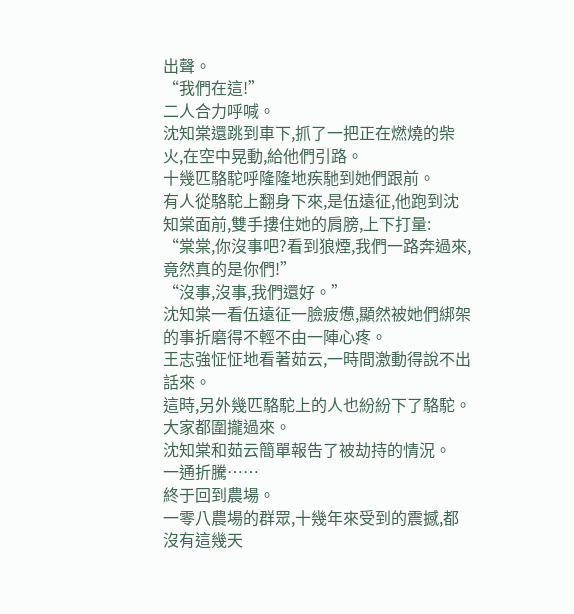出聲。
“我們在這!”
二人合力呼喊。
沈知棠還跳到車下,抓了一把正在燃燒的柴火,在空中晃動,給他們引路。
十幾匹駱駝呼隆隆地疾馳到她們跟前。
有人從駱駝上翻身下來,是伍遠征,他跑到沈知棠面前,雙手摟住她的肩膀,上下打量:
“棠棠,你沒事吧?看到狼煙,我們一路奔過來,竟然真的是你們!”
“沒事,沒事,我們還好。”
沈知棠一看伍遠征一臉疲憊,顯然被她們綁架的事折磨得不輕不由一陣心疼。
王志強怔怔地看著茹云,一時間激動得說不出話來。
這時,另外幾匹駱駝上的人也紛紛下了駱駝。
大家都圍攏過來。
沈知棠和茹云簡單報告了被劫持的情況。
一通折騰……
終于回到農場。
一零八農場的群眾,十幾年來受到的震撼,都沒有這幾天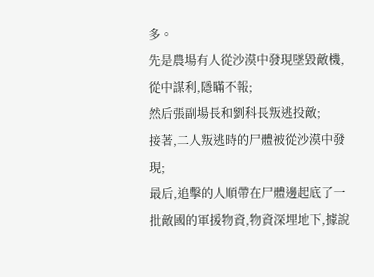多。
先是農場有人從沙漠中發現墜毀敵機,從中謀利,隱瞞不報;
然后張副場長和劉科長叛逃投敵;
接著,二人叛逃時的尸體被從沙漠中發現;
最后,追擊的人順帶在尸體邊起底了一批敵國的軍援物資,物資深埋地下,據說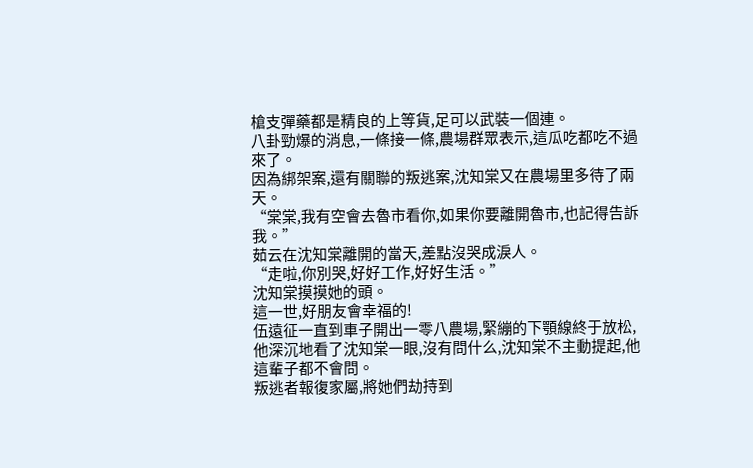槍支彈藥都是精良的上等貨,足可以武裝一個連。
八卦勁爆的消息,一條接一條,農場群眾表示,這瓜吃都吃不過來了。
因為綁架案,還有關聯的叛逃案,沈知棠又在農場里多待了兩天。
“棠棠,我有空會去魯市看你,如果你要離開魯市,也記得告訴我。”
茹云在沈知棠離開的當天,差點沒哭成淚人。
“走啦,你別哭,好好工作,好好生活。”
沈知棠摸摸她的頭。
這一世,好朋友會幸福的!
伍遠征一直到車子開出一零八農場,緊繃的下顎線終于放松,他深沉地看了沈知棠一眼,沒有問什么,沈知棠不主動提起,他這輩子都不會問。
叛逃者報復家屬,將她們劫持到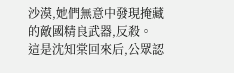沙漠,她們無意中發現掩藏的敵國精良武器,反殺。
這是沈知棠回來后,公眾認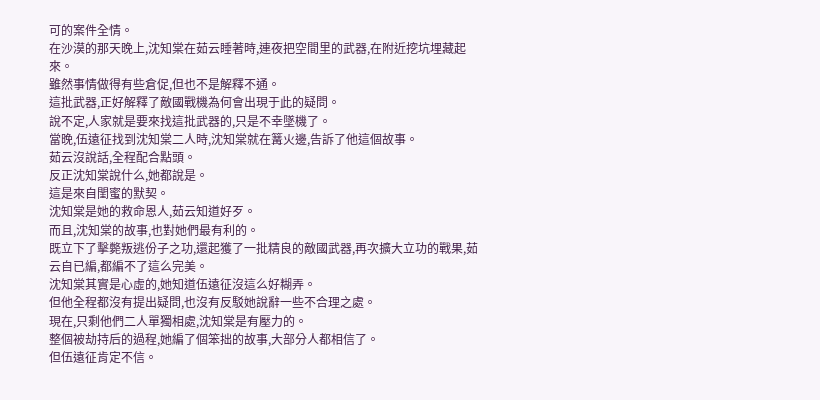可的案件全情。
在沙漠的那天晚上,沈知棠在茹云睡著時,連夜把空間里的武器,在附近挖坑埋藏起來。
雖然事情做得有些倉促,但也不是解釋不通。
這批武器,正好解釋了敵國戰機為何會出現于此的疑問。
說不定,人家就是要來找這批武器的,只是不幸墜機了。
當晚,伍遠征找到沈知棠二人時,沈知棠就在篝火邊,告訴了他這個故事。
茹云沒說話,全程配合點頭。
反正沈知棠說什么,她都說是。
這是來自閨蜜的默契。
沈知棠是她的救命恩人,茹云知道好歹。
而且,沈知棠的故事,也對她們最有利的。
既立下了擊斃叛逃份子之功,還起獲了一批精良的敵國武器,再次擴大立功的戰果,茹云自已編,都編不了這么完美。
沈知棠其實是心虛的,她知道伍遠征沒這么好糊弄。
但他全程都沒有提出疑問,也沒有反駁她說辭一些不合理之處。
現在,只剩他們二人單獨相處,沈知棠是有壓力的。
整個被劫持后的過程,她編了個笨拙的故事,大部分人都相信了。
但伍遠征肯定不信。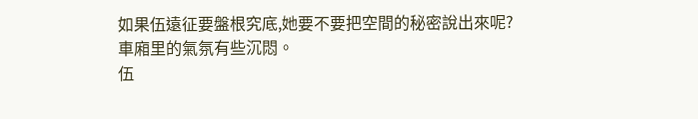如果伍遠征要盤根究底,她要不要把空間的秘密說出來呢?
車廂里的氣氛有些沉悶。
伍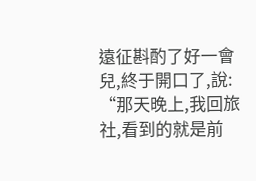遠征斟酌了好一會兒,終于開口了,說:
“那天晚上,我回旅社,看到的就是前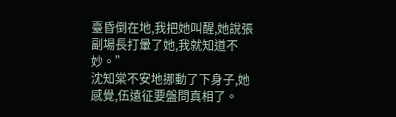臺昏倒在地,我把她叫醒,她說張副場長打暈了她,我就知道不妙。”
沈知棠不安地挪動了下身子,她感覺,伍遠征要盤問真相了。